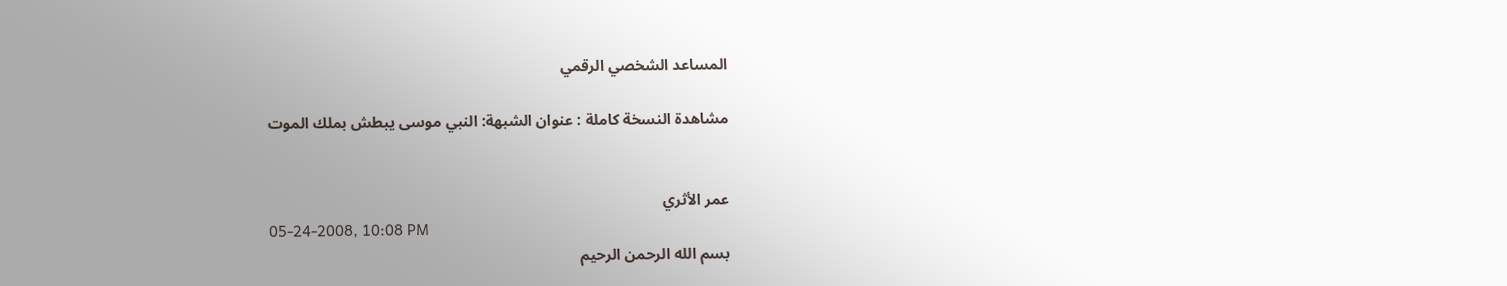المساعد الشخصي الرقمي

مشاهدة النسخة كاملة : عنوان الشبهة: النبي موسى يبطش بملك الموت


عمر الأثري
05-24-2008, 10:08 PM
بسم الله الرحمن الرحيم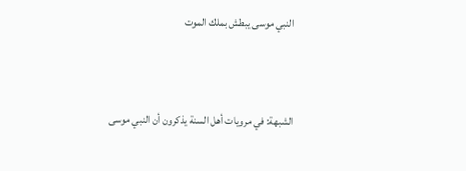النبي موسى يبطش بملك الموت



الشبهة: في مرويات أهل السنة يذكرون أن النبي موسى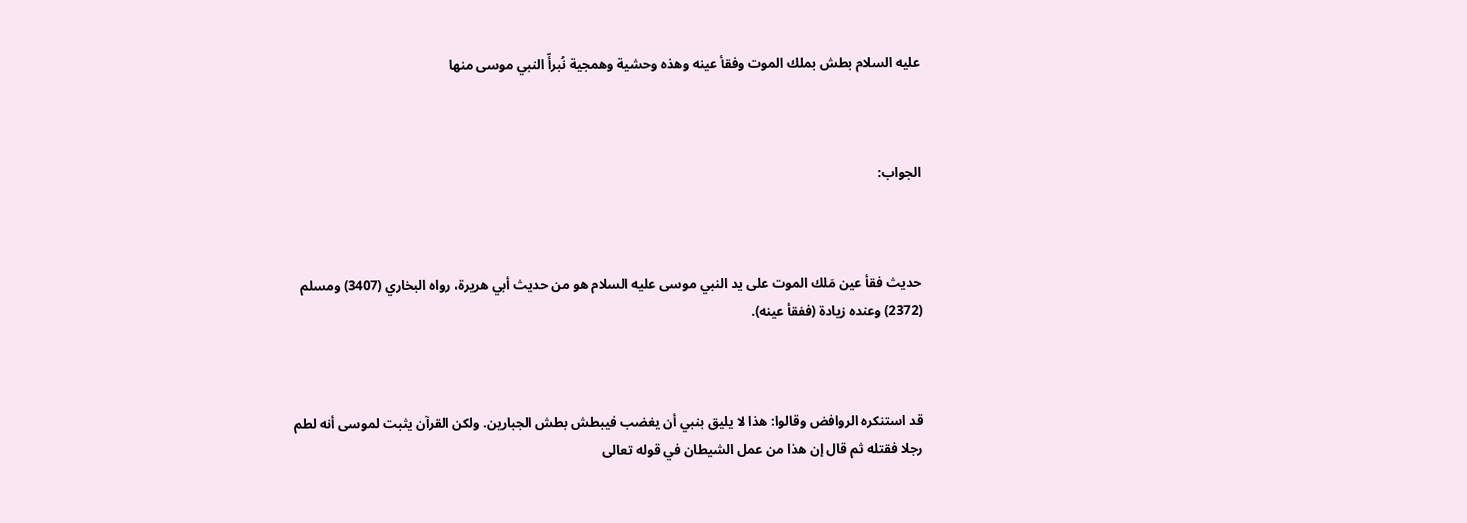عليه السلام بطش بملك الموت وفقأ عينه وهذه وحشية وهمجية نُبرأّ النبي موسى منها



الجواب:



حديث فقأ عين مَلك الموت على يد النبي موسى عليه السلام هو من حديث أبي هريرة، رواه البخاري (3407) ومسلم (2372) وعنده زيادة (ففقأ عينه).



قد استنكره الروافض وقالوا: هذا لا يليق بنبي أن يغضب فيبطش بطش الجبارين. ولكن القرآن يثبت لموسى أنه لطم رجلا فقتله ثم قال إن هذا من عمل الشيطان في قوله تعالى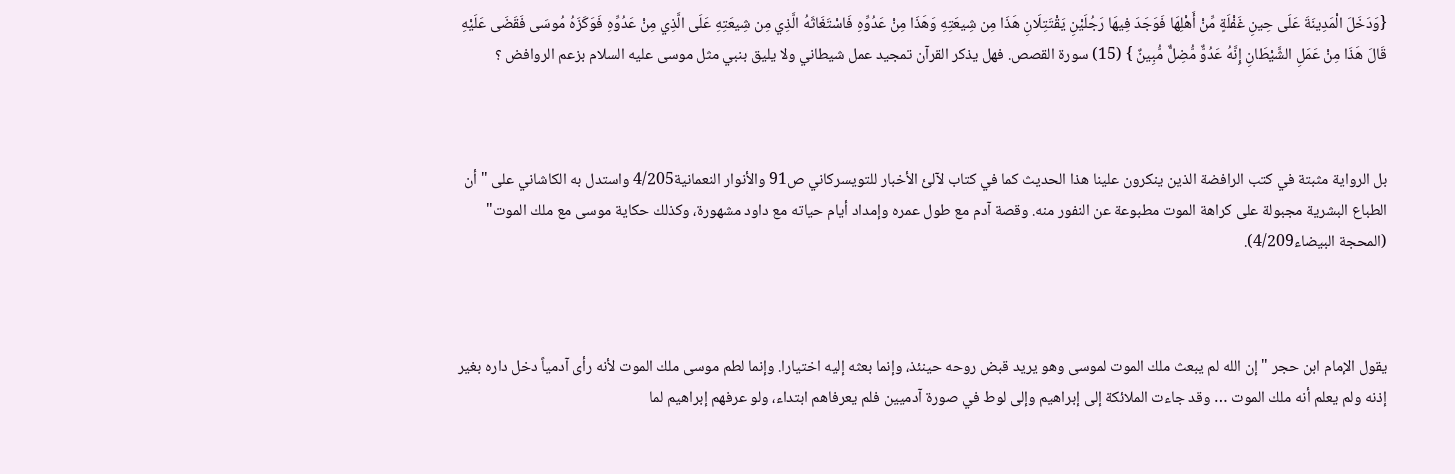{وَدَخَلَ الْمَدِينَةَ عَلَى حِينِ غَفْلَةٍ مِّنْ أَهْلِهَا فَوَجَدَ فِيهَا رَجُلَيْنِ يَقْتَتِلَانِ هَذَا مِن شِيعَتِهِ وَهَذَا مِنْ عَدُوِّهِ فَاسْتَغَاثَهُ الَّذِي مِن شِيعَتِهِ عَلَى الَّذِي مِنْ عَدُوِّهِ فَوَكَزَهُ مُوسَى فَقَضَى عَلَيْهِ قَالَ هَذَا مِنْ عَمَلِ الشَّيْطَانِ إِنَّهُ عَدُوٌّ مُّضِلٌّ مُّبِينٌ } (15) سورة القصص. فهل يذكر القرآن تمجيد عمل شيطاني ولا يليق بنبي مثل موسى عليه السلام بزعم الروافض ؟



بل الرواية مثبتة في كتب الرافضة الذين ينكرون علينا هذا الحديث كما في كتاب لآلئ الأخبار للتويسركاني ص91 والأنوار النعمانية4/205 واستدل به الكاشاني على " أن الطباع البشرية مجبولة على كراهة الموت مطبوعة عن النفور منه. وقصة آدم مع طول عمره وإمداد أيام حياته مع داود مشهورة، وكذلك حكاية موسى مع ملك الموت" (المحجة البيضاء4/209).



يقول الإمام ابن حجر " إن الله لم يبعث ملك الموت لموسى وهو يريد قبض روحه حينئذ، وإنما بعثه إليه اختيارا. وإنما لطم موسى ملك الموت لأنه رأى آدمياً دخل داره بغير إذنه ولم يعلم أنه ملك الموت … وقد جاءت الملائكة إلى إبراهيم وإلى لوط في صورة آدميين فلم يعرفاهم ابتداء، ولو عرفهم إبراهيم لما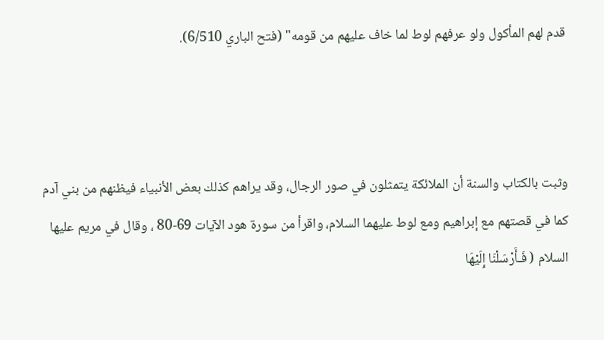قدم لهم المأكول ولو عرفهم لوط لما خاف عليهم من قومه" (فتح الباري 6/510).



وثبت بالكتاب والسنة أن الملائكة يتمثلون في صور الرجال، وقد يراهم كذلك بعض الأنبياء فيظنهم من بني آدم كما في قصتهم مع إبراهيم ومع لوط عليهما السلام، واقرأ من سورة هود الآيات 69-80 ، وقال في مريم عليها السلام ( فَـأَرْسَلْنَا إِلَيْهَا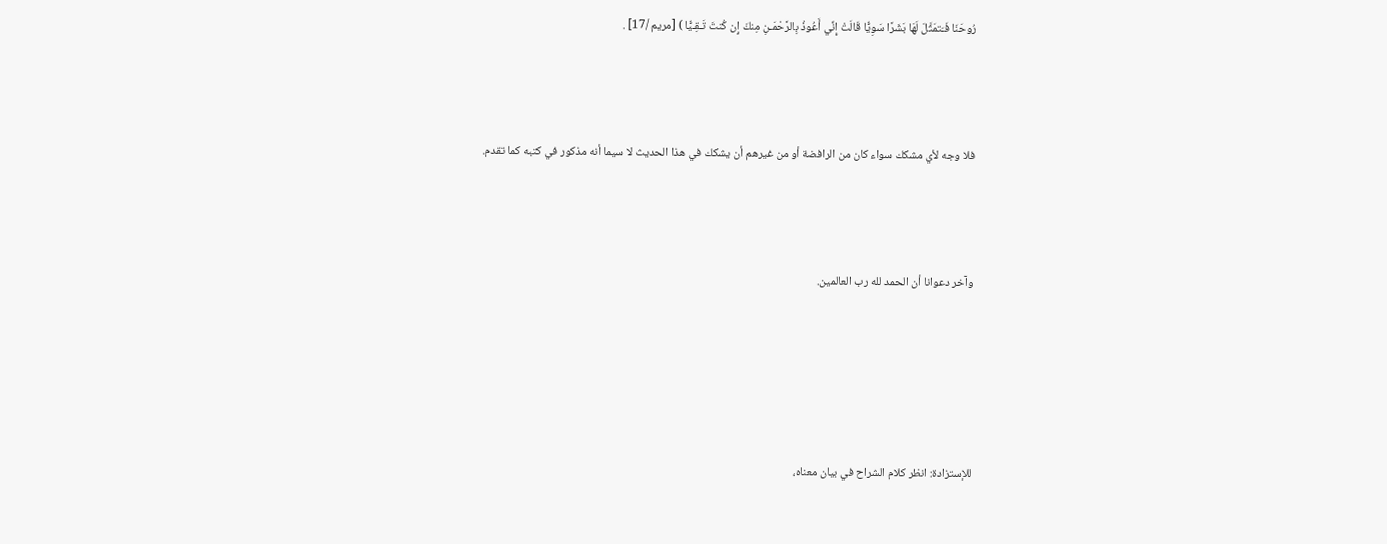رُوحَنَا فَـَتمَثَّلَ لَهَا بَشَرًا سَوِيًّا قَالَتْ إِنِّي أَعُوذُ بِالرَّحْمَـنِ مِنكَ إِن كُنتَ تَـقِـيًّا ) [مريم /17] .



فلا وجه لأي مشكك سواء كان من الرافضة أو من غيرهم أن يشكك في هذا الحديث لا سيما أنه مذكور في كتبه كما تقدم.



وآخر دعوانا أن الحمد لله رب العالمين.





للإستزادة: انظر كلام الشراح في بيان معناه،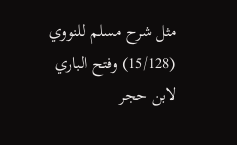مثل شرح مسلم للنووي (15/128) وفتح الباري لابن حجر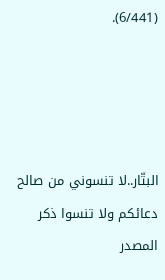(6/441).




البتّار..لا تنسوني من صالح دعائكم ولا تنسوا ذكر المصدر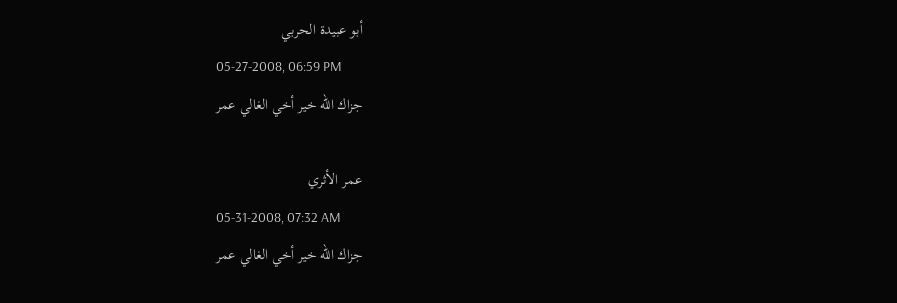أبو عبيدة الحربي
05-27-2008, 06:59 PM
جزاك الله خير أخي الغالي عمر

عمر الأثري
05-31-2008, 07:32 AM
جزاك الله خير أخي الغالي عمر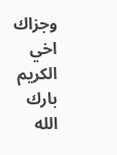وجزاك اخي الكريم
بارك الله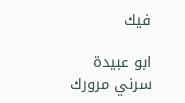فيك

ابو عبيدة
سرني مرورك